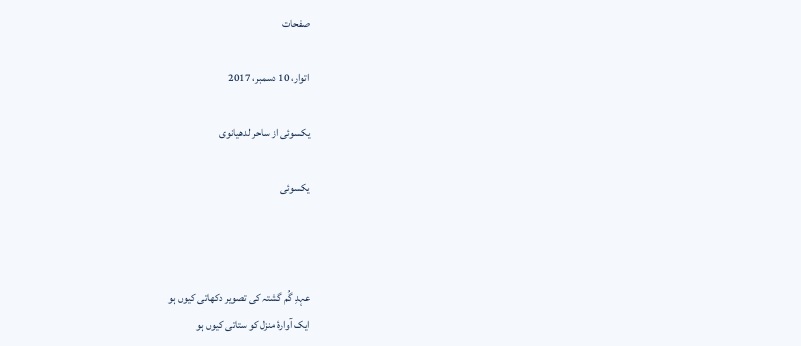صفحات

اتوار، 10 دسمبر، 2017

یکسوئی از ساحر لدھیانوی

یکسوئی



عہدِ گُم گشتہ کی تصویر دکھاتی کیوں ہو
ایک آوارۂ منزل کو ستاتی کیوں ہو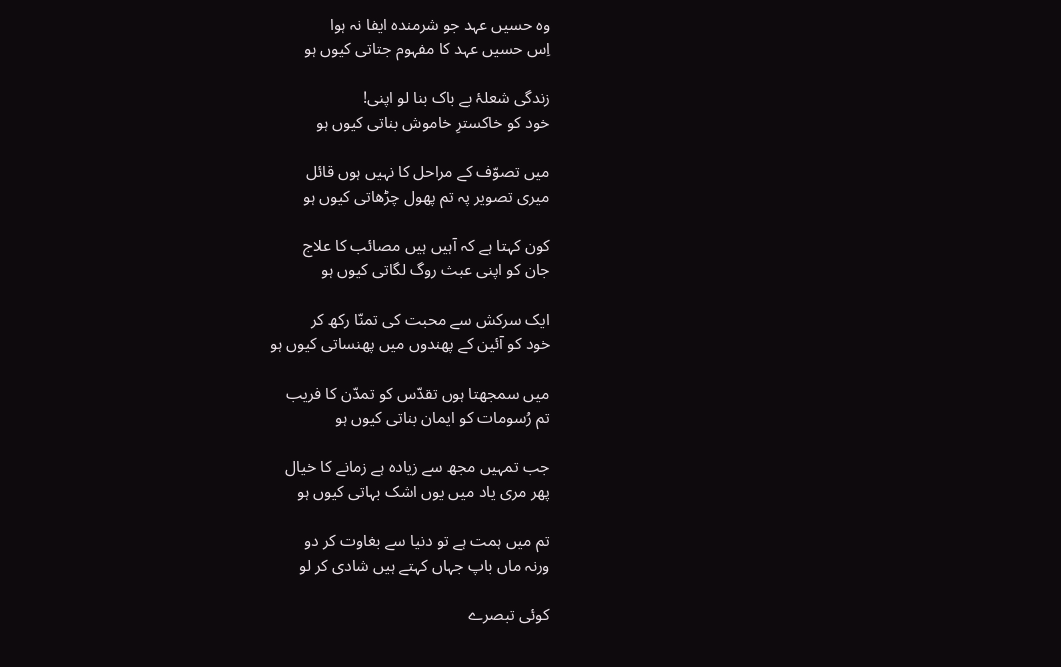وہ حسیں عہد جو شرمندہ ایفا نہ ہوا
اِس حسیں عہد کا مفہوم جتاتی کیوں ہو

زندگی شعلۂ بے باک بنا لو اپنی!
خود کو خاکسترِ خاموش بناتی کیوں ہو

میں تصوّف کے مراحل کا نہیں ہوں قائل
میری تصویر پہ تم پھول چڑھاتی کیوں ہو

کون کہتا ہے کہ آہیں ہیں مصائب کا علاج
جان کو اپنی عبث روگ لگاتی کیوں ہو

ایک سرکش سے محبت کی تمنّا رکھ کر
خود کو آئین کے پھندوں میں پھنساتی کیوں ہو

میں سمجھتا ہوں تقدّس کو تمدّن کا فریب
تم رُسومات کو ایمان بناتی کیوں ہو

جب تمہیں مجھ سے زیادہ ہے زمانے کا خیال
پھر مری یاد میں یوں اشک بہاتی کیوں ہو

تم میں ہمت ہے تو دنیا سے بغاوت کر دو
ورنہ ماں باپ جہاں کہتے ہیں شادی کر لو

کوئی تبصرے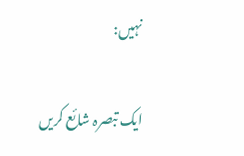نہیں:

ایک تبصرہ شائع کریں